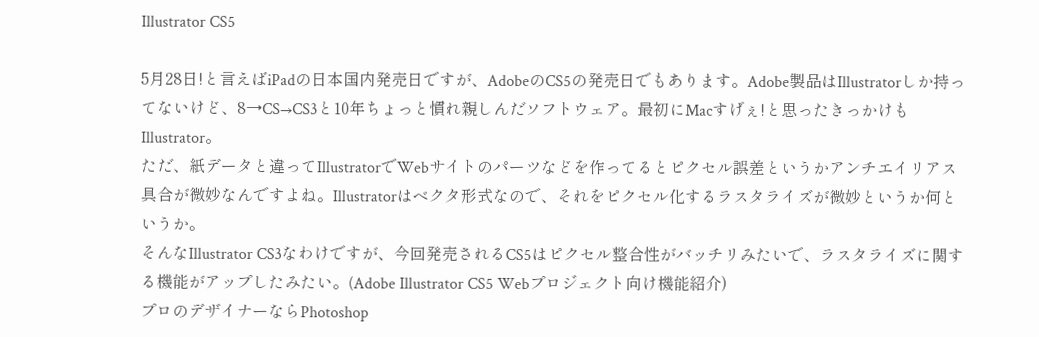Illustrator CS5

5月28日!と言えばiPadの日本国内発売日ですが、AdobeのCS5の発売日でもあります。Adobe製品はIllustratorしか持ってないけど、8→CS→CS3と10年ちょっと慣れ親しんだソフトウェア。最初にMacすげぇ!と思ったきっかけもIllustrator。
ただ、紙データと違ってIllustratorでWebサイトのパーツなどを作ってるとピクセル誤差というかアンチエイリアス具合が微妙なんですよね。Illustratorはベクタ形式なので、それをピクセル化するラスタライズが微妙というか何というか。
そんなIllustrator CS3なわけですが、今回発売されるCS5はピクセル整合性がバッチリみたいで、ラスタライズに関する機能がアップしたみたい。(Adobe Illustrator CS5 Webプロジェクト向け機能紹介)
プロのデザイナーならPhotoshop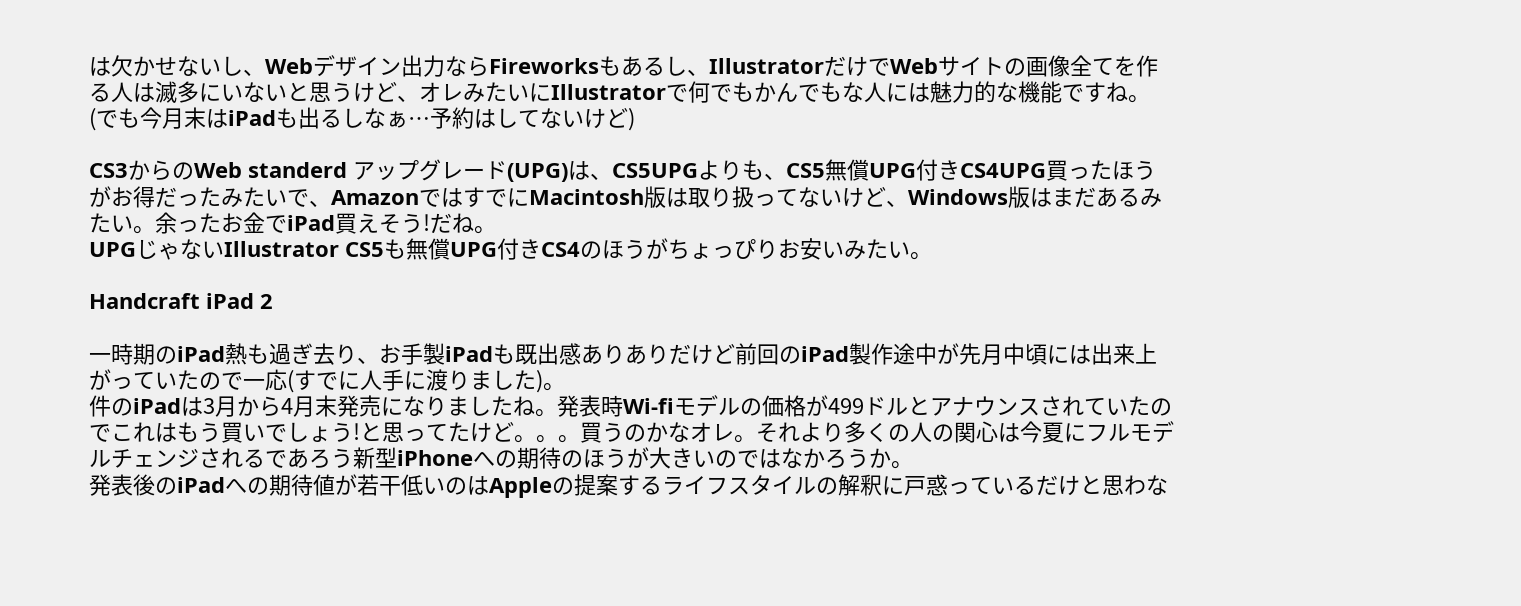は欠かせないし、Webデザイン出力ならFireworksもあるし、IllustratorだけでWebサイトの画像全てを作る人は滅多にいないと思うけど、オレみたいにIllustratorで何でもかんでもな人には魅力的な機能ですね。(でも今月末はiPadも出るしなぁ…予約はしてないけど)

CS3からのWeb standerd アップグレード(UPG)は、CS5UPGよりも、CS5無償UPG付きCS4UPG買ったほうがお得だったみたいで、AmazonではすでにMacintosh版は取り扱ってないけど、Windows版はまだあるみたい。余ったお金でiPad買えそう!だね。
UPGじゃないIllustrator CS5も無償UPG付きCS4のほうがちょっぴりお安いみたい。

Handcraft iPad 2

一時期のiPad熱も過ぎ去り、お手製iPadも既出感ありありだけど前回のiPad製作途中が先月中頃には出来上がっていたので一応(すでに人手に渡りました)。
件のiPadは3月から4月末発売になりましたね。発表時Wi-fiモデルの価格が499ドルとアナウンスされていたのでこれはもう買いでしょう!と思ってたけど。。。買うのかなオレ。それより多くの人の関心は今夏にフルモデルチェンジされるであろう新型iPhoneへの期待のほうが大きいのではなかろうか。
発表後のiPadへの期待値が若干低いのはAppleの提案するライフスタイルの解釈に戸惑っているだけと思わな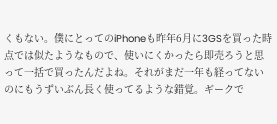くもない。僕にとってのiPhoneも昨年6月に3GSを買った時点では似たようなもので、使いにくかったら即売ろうと思って一括で買ったんだよね。それがまだ一年も経ってないのにもうずいぶん長く使ってるような錯覚。ギークで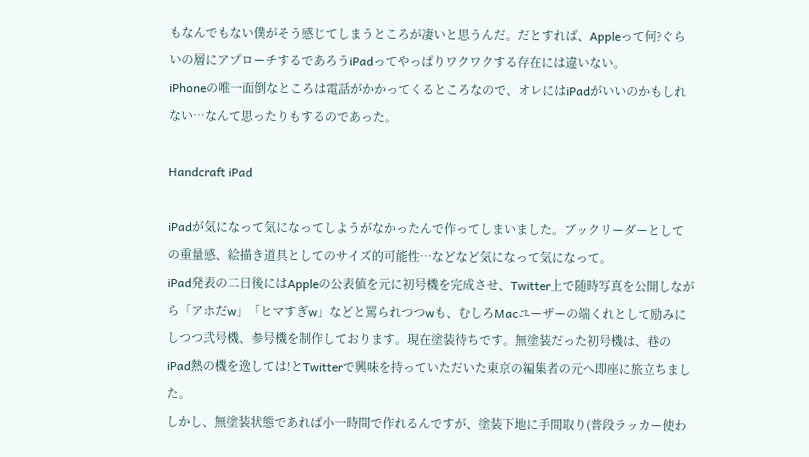もなんでもない僕がそう感じてしまうところが凄いと思うんだ。だとすれば、Appleって何?ぐらいの層にアプローチするであろうiPadってやっぱりワクワクする存在には違いない。
iPhoneの唯一面倒なところは電話がかかってくるところなので、オレにはiPadがいいのかもしれない…なんて思ったりもするのであった。

Handcraft iPad

iPadが気になって気になってしようがなかったんで作ってしまいました。ブックリーダーとしての重量感、絵描き道具としてのサイズ的可能性…などなど気になって気になって。
iPad発表の二日後にはAppleの公表値を元に初号機を完成させ、Twitter上で随時写真を公開しながら「アホだw」「ヒマすぎw」などと罵られつつwも、むしろMacユーザーの端くれとして励みにしつつ弐号機、参号機を制作しております。現在塗装待ちです。無塗装だった初号機は、巷のiPad熱の機を逸しては!とTwitterで興味を持っていただいた東京の編集者の元へ即座に旅立ちました。
しかし、無塗装状態であれば小一時間で作れるんですが、塗装下地に手間取り(普段ラッカー使わ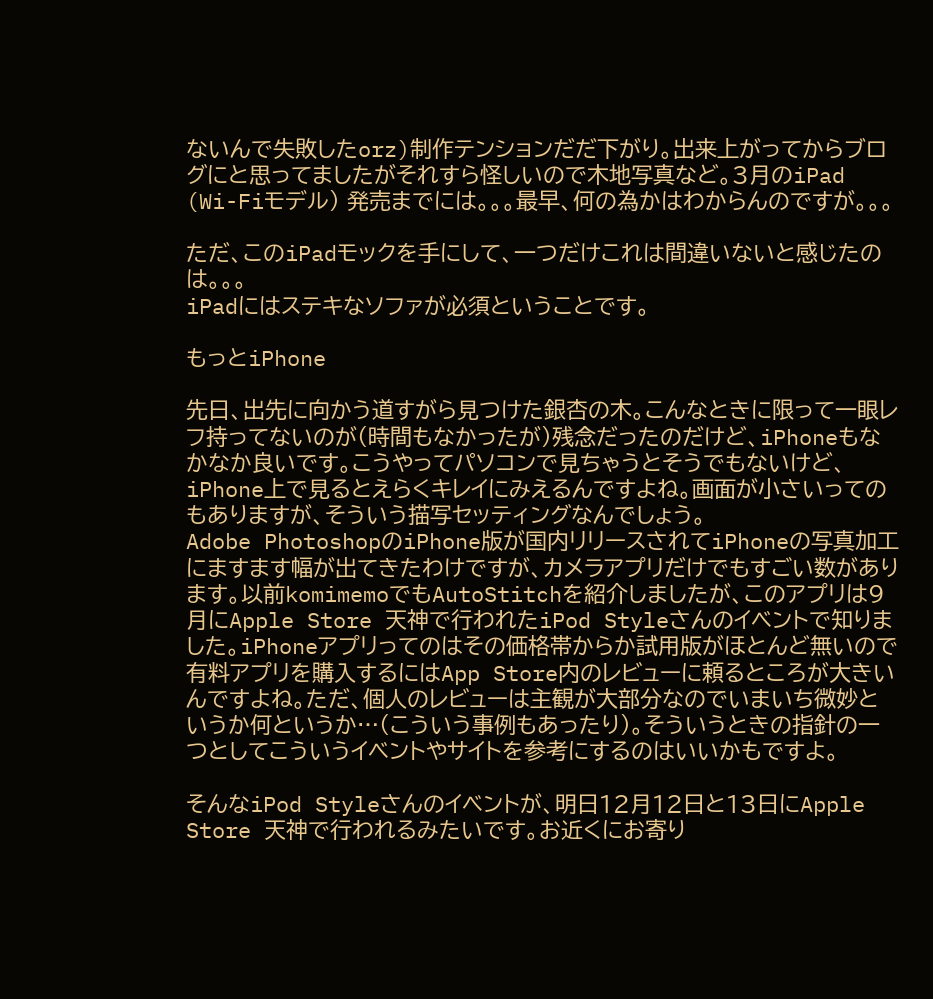ないんで失敗したorz)制作テンションだだ下がり。出来上がってからブログにと思ってましたがそれすら怪しいので木地写真など。3月のiPad (Wi-Fiモデル) 発売までには。。。最早、何の為かはわからんのですが。。。

ただ、このiPadモックを手にして、一つだけこれは間違いないと感じたのは。。。
iPadにはステキなソファが必須ということです。

もっとiPhone

先日、出先に向かう道すがら見つけた銀杏の木。こんなときに限って一眼レフ持ってないのが(時間もなかったが)残念だったのだけど、iPhoneもなかなか良いです。こうやってパソコンで見ちゃうとそうでもないけど、iPhone上で見るとえらくキレイにみえるんですよね。画面が小さいってのもありますが、そういう描写セッティングなんでしょう。
Adobe PhotoshopのiPhone版が国内リリースされてiPhoneの写真加工にますます幅が出てきたわけですが、カメラアプリだけでもすごい数があります。以前komimemoでもAutoStitchを紹介しましたが、このアプリは9月にApple Store 天神で行われたiPod Styleさんのイベントで知りました。iPhoneアプリってのはその価格帯からか試用版がほとんど無いので有料アプリを購入するにはApp Store内のレビューに頼るところが大きいんですよね。ただ、個人のレビューは主観が大部分なのでいまいち微妙というか何というか…(こういう事例もあったり)。そういうときの指針の一つとしてこういうイベントやサイトを参考にするのはいいかもですよ。

そんなiPod Styleさんのイベントが、明日12月12日と13日にApple Store 天神で行われるみたいです。お近くにお寄り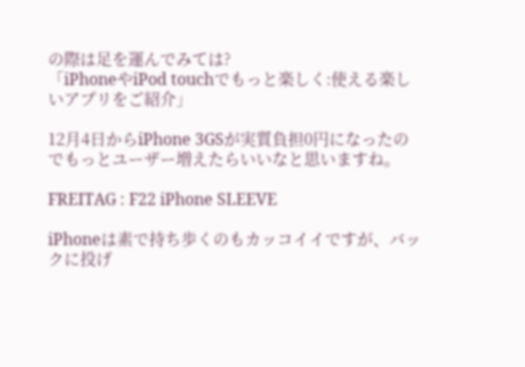の際は足を運んでみては?
「iPhoneやiPod touchでもっと楽しく:使える楽しいアプリをご紹介」

12月4日からiPhone 3GSが実質負担0円になったのでもっとユーザー増えたらいいなと思いますね。

FREITAG : F22 iPhone SLEEVE

iPhoneは素で持ち歩くのもカッコイイですが、バックに投げ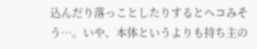込んだり落っことしたりするとヘコみそう…。いや、本体というよりも持ち主の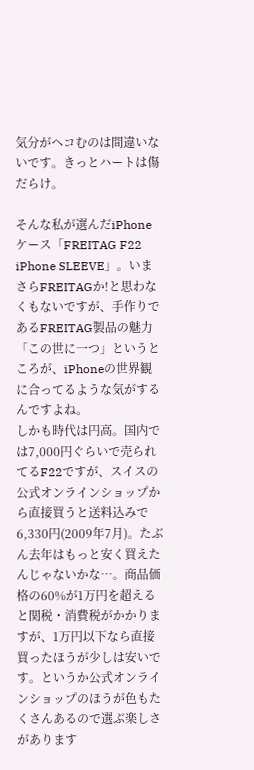気分がヘコむのは間違いないです。きっとハートは傷だらけ。

そんな私が選んだiPhoneケース「FREITAG F22 iPhone SLEEVE」。いまさらFREITAGか!と思わなくもないですが、手作りであるFREITAG製品の魅力「この世に一つ」というところが、iPhoneの世界観に合ってるような気がするんですよね。
しかも時代は円高。国内では7,000円ぐらいで売られてるF22ですが、スイスの公式オンラインショップから直接買うと送料込みで6,330円(2009年7月)。たぶん去年はもっと安く買えたんじゃないかな…。商品価格の60%が1万円を超えると関税・消費税がかかりますが、1万円以下なら直接買ったほうが少しは安いです。というか公式オンラインショップのほうが色もたくさんあるので選ぶ楽しさがあります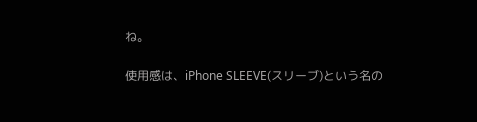ね。

使用感は、iPhone SLEEVE(スリーブ)という名の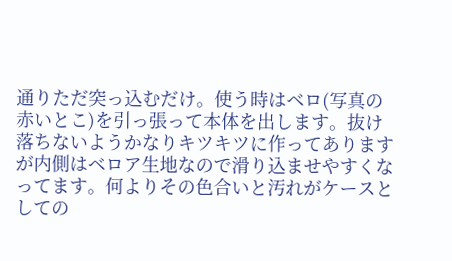通りただ突っ込むだけ。使う時はベロ(写真の赤いとこ)を引っ張って本体を出します。抜け落ちないようかなりキツキツに作ってありますが内側はベロア生地なので滑り込ませやすくなってます。何よりその色合いと汚れがケースとしての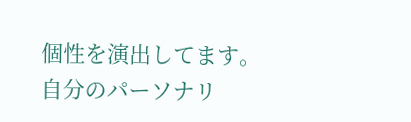個性を演出してます。
自分のパーソナリ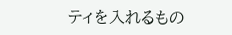ティを入れるもの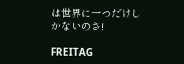は世界に一つだけしかないのさ!

FREITAG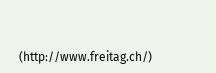(http://www.freitag.ch/)